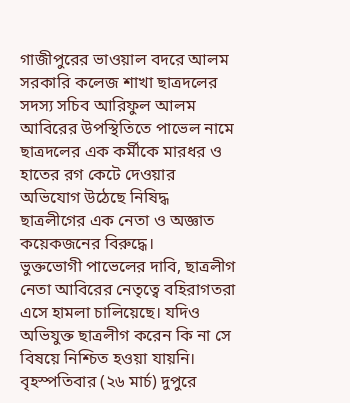গাজীপুরের ভাওয়াল বদরে আলম সরকারি কলেজ শাখা ছাত্রদলের সদস্য সচিব আরিফুল আলম আবিরের উপস্থিতিতে পাভেল নামে ছাত্রদলের এক কর্মীকে মারধর ও হাতের রগ কেটে দেওয়ার অভিযোগ উঠেছে নিষিদ্ধ ছাত্রলীগের এক নেতা ও অজ্ঞাত কয়েকজনের বিরুদ্ধে।
ভুক্তভোগী পাভেলের দাবি, ছাত্রলীগ নেতা আবিরের নেতৃত্বে বহিরাগতরা এসে হামলা চালিয়েছে। যদিও অভিযুক্ত ছাত্রলীগ করেন কি না সে বিষয়ে নিশ্চিত হওয়া যায়নি।
বৃহস্পতিবার (২৬ মার্চ) দুপুরে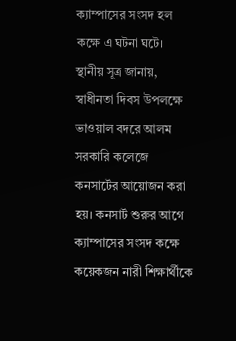ক্যাম্পাসের সংসদ হল কক্ষে এ ঘটনা ঘটে।
স্থানীয় সূত্র জানায়, স্বাধীনতা দিবস উপলক্ষে ভাওয়াল বদরে আলম সরকারি কলেজে কনসার্টের আয়োজন করা হয়। কনসার্ট শুরুর আগে ক্যাম্পাসের সংসদ কক্ষে কয়েকজন নারী শিক্ষার্থীকে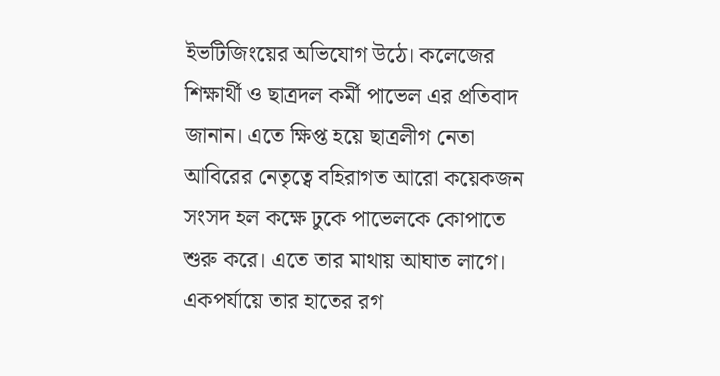ইভটিজিংয়ের অভিযোগ উঠে। কলেজের শিক্ষার্থী ও ছাত্রদল কর্মী পাভেল এর প্রতিবাদ জানান। এতে ক্ষিপ্ত হয়ে ছাত্রলীগ নেতা আবিরের নেতৃত্বে বহিরাগত আরো কয়েকজন সংসদ হল কক্ষে ঢুকে পাভেলকে কোপাতে শুরু করে। এতে তার মাথায় আঘাত লাগে। একপর্যায়ে তার হাতের রগ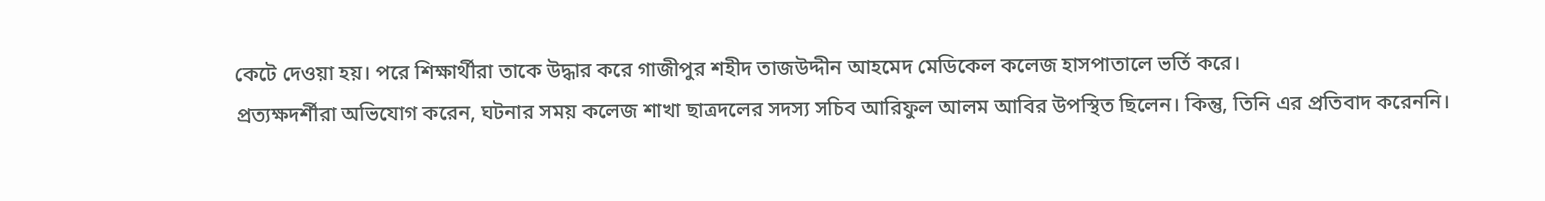কেটে দেওয়া হয়। পরে শিক্ষার্থীরা তাকে উদ্ধার করে গাজীপুর শহীদ তাজউদ্দীন আহমেদ মেডিকেল কলেজ হাসপাতালে ভর্তি করে।
প্রত্যক্ষদর্শীরা অভিযোগ করেন, ঘটনার সময় কলেজ শাখা ছাত্রদলের সদস্য সচিব আরিফুল আলম আবির উপস্থিত ছিলেন। কিন্তু, তিনি এর প্রতিবাদ করেননি।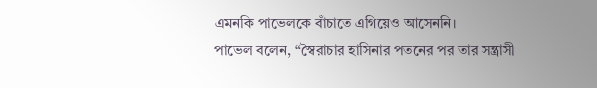এমনকি পাভেলকে বাঁচাতে এগিয়েও আসেননি।
পাভেল বলেন, “স্বৈরাচার হাসিনার পতনের পর তার সন্ত্রাসী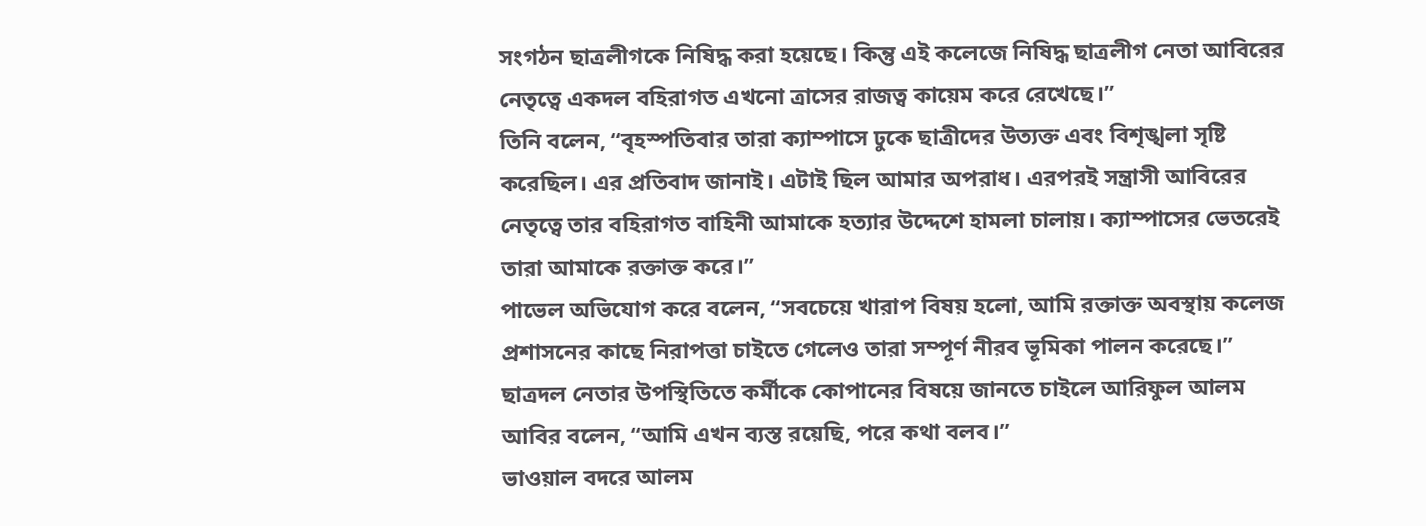সংগঠন ছাত্রলীগকে নিষিদ্ধ করা হয়েছে। কিন্তু এই কলেজে নিষিদ্ধ ছাত্রলীগ নেতা আবিরের নেতৃত্বে একদল বহিরাগত এখনো ত্রাসের রাজত্ব কায়েম করে রেখেছে।”
তিনি বলেন, “বৃহস্পতিবার তারা ক্যাম্পাসে ঢুকে ছাত্রীদের উত্যক্ত এবং বিশৃঙ্খলা সৃষ্টি করেছিল। এর প্রতিবাদ জানাই। এটাই ছিল আমার অপরাধ। এরপরই সন্ত্রাসী আবিরের নেতৃত্বে তার বহিরাগত বাহিনী আমাকে হত্যার উদ্দেশে হামলা চালায়। ক্যাম্পাসের ভেতরেই তারা আমাকে রক্তাক্ত করে।”
পাভেল অভিযোগ করে বলেন, “সবচেয়ে খারাপ বিষয় হলো, আমি রক্তাক্ত অবস্থায় কলেজ প্রশাসনের কাছে নিরাপত্তা চাইতে গেলেও তারা সম্পূর্ণ নীরব ভূমিকা পালন করেছে।”
ছাত্রদল নেতার উপস্থিতিতে কর্মীকে কোপানের বিষয়ে জানতে চাইলে আরিফুল আলম আবির বলেন, “আমি এখন ব্যস্ত রয়েছি, পরে কথা বলব।”
ভাওয়াল বদরে আলম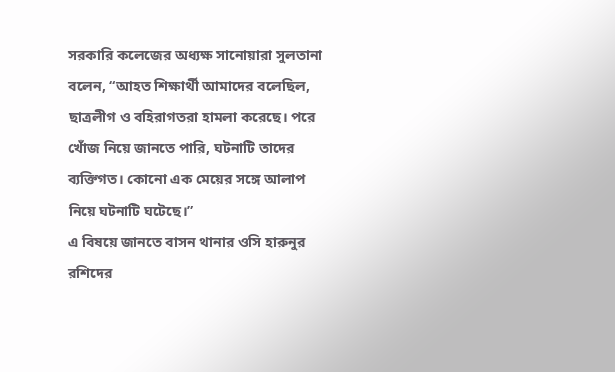সরকারি কলেজের অধ্যক্ষ সানোয়ারা সুলতানা বলেন, “আহত শিক্ষার্থী আমাদের বলেছিল, ছাত্রলীগ ও বহিরাগতরা হামলা করেছে। পরে খোঁজ নিয়ে জানতে পারি, ঘটনাটি তাদের ব্যক্তিগত। কোনো এক মেয়ের সঙ্গে আলাপ নিয়ে ঘটনাটি ঘটেছে।”
এ বিষয়ে জানতে বাসন থানার ওসি হারুনুর রশিদের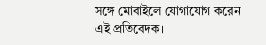সঙ্গে মোবাইলে যোগাযোগ করেন এই প্রতিবেদক।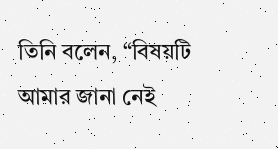তিনি বলেন, “বিষয়টি আমার জানা নেই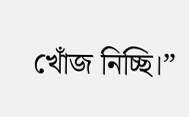খোঁজ নিচ্ছি।”